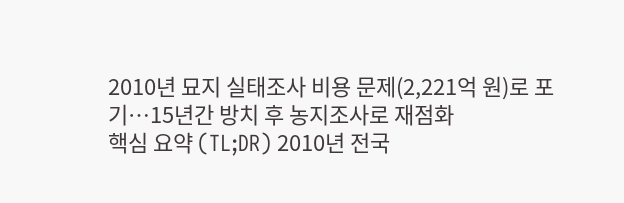2010년 묘지 실태조사 비용 문제(2,221억 원)로 포기…15년간 방치 후 농지조사로 재점화
핵심 요약 (TL;DR) 2010년 전국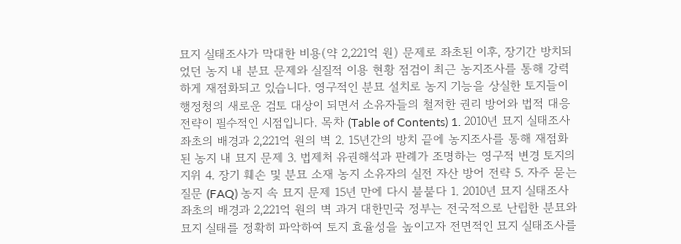묘지 실태조사가 막대한 비용(약 2,221억 원) 문제로 좌초된 이후, 장기간 방치되었던 농지 내 분묘 문제와 실질적 이용 현황 점검이 최근 농지조사를 통해 강력하게 재점화되고 있습니다. 영구적인 분묘 설치로 농지 기능을 상실한 토지들이 행정청의 새로운 검토 대상이 되면서 소유자들의 철저한 권리 방어와 법적 대응 전략이 필수적인 시점입니다. 목차 (Table of Contents) 1. 2010년 묘지 실태조사 좌초의 배경과 2,221억 원의 벽 2. 15년간의 방치 끝에 농지조사를 통해 재점화된 농지 내 묘지 문제 3. 법제처 유권해석과 판례가 조명하는 영구적 변경 토지의 지위 4. 장기 훼손 및 분묘 소재 농지 소유자의 실전 자산 방어 전략 5. 자주 묻는 질문 (FAQ) 농지 속 묘지 문제 15년 만에 다시 불붙다 1. 2010년 묘지 실태조사 좌초의 배경과 2,221억 원의 벽 과거 대한민국 정부는 전국적으로 난립한 분묘와 묘지 실태를 정확히 파악하여 토지 효율성을 높이고자 전면적인 묘지 실태조사를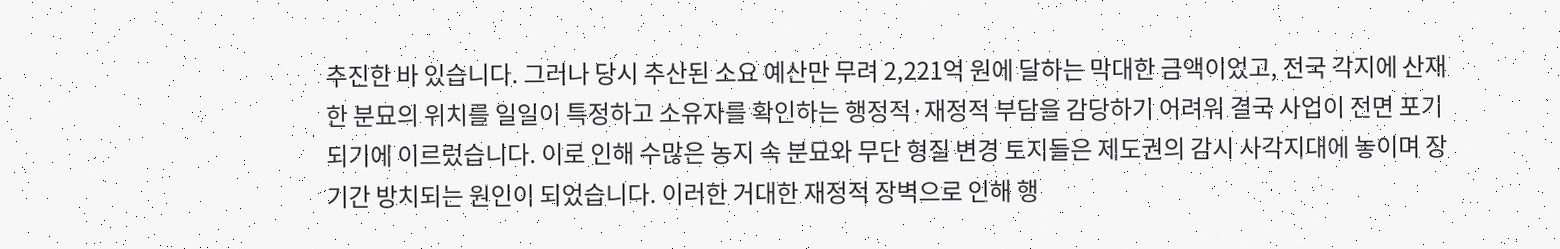추진한 바 있습니다. 그러나 당시 추산된 소요 예산만 무려 2,221억 원에 달하는 막대한 금액이었고, 전국 각지에 산재한 분묘의 위치를 일일이 특정하고 소유자를 확인하는 행정적·재정적 부담을 감당하기 어려워 결국 사업이 전면 포기되기에 이르렀습니다. 이로 인해 수많은 농지 속 분묘와 무단 형질 변경 토지들은 제도권의 감시 사각지대에 놓이며 장기간 방치되는 원인이 되었습니다. 이러한 거대한 재정적 장벽으로 인해 행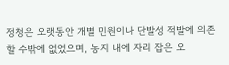정청은 오랫동안 개별 민원이나 단발성 적발에 의존할 수밖에 없었으며, 농지 내에 자리 잡은 오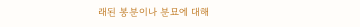래된 봉분이나 분묘에 대해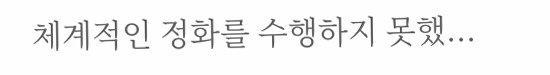체계적인 정화를 수행하지 못했...